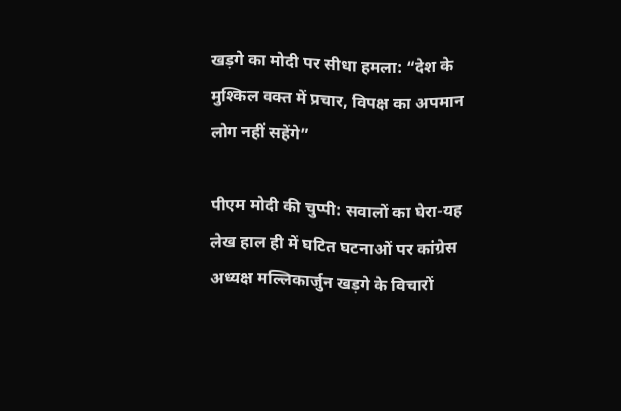खड़गे का मोदी पर सीधा हमला: “देश के मुश्किल वक्त में प्रचार, विपक्ष का अपमान लोग नहीं सहेंगे”

पीएम मोदी की चुप्पी: सवालों का घेरा-यह लेख हाल ही में घटित घटनाओं पर कांग्रेस अध्यक्ष मल्लिकार्जुन खड़गे के विचारों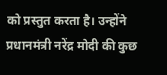को प्रस्तुत करता है। उन्होंने प्रधानमंत्री नरेंद्र मोदी की कुछ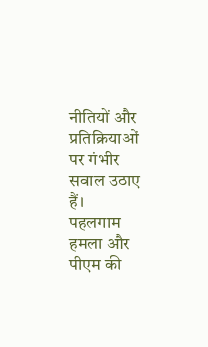नीतियों और प्रतिक्रियाओं पर गंभीर सवाल उठाए हैं।
पहलगाम हमला और पीएम की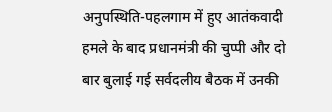अनुपस्थिति-पहलगाम में हुए आतंकवादी हमले के बाद प्रधानमंत्री की चुप्पी और दो बार बुलाई गई सर्वदलीय बैठक में उनकी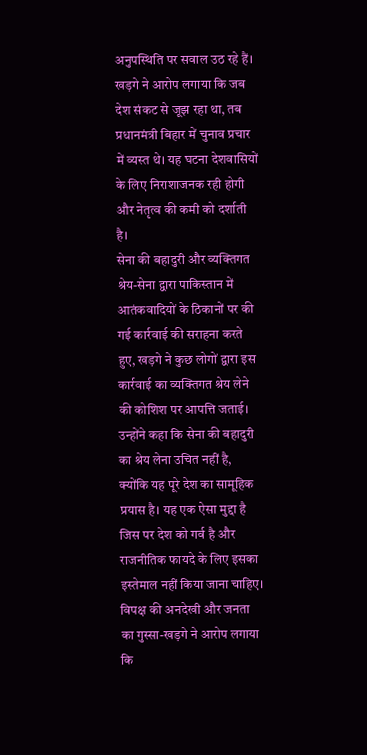अनुपस्थिति पर सवाल उठ रहे हैं। खड़गे ने आरोप लगाया कि जब देश संकट से जूझ रहा था, तब प्रधानमंत्री बिहार में चुनाव प्रचार में व्यस्त थे। यह घटना देशवासियों के लिए निराशाजनक रही होगी और नेतृत्व की कमी को दर्शाती है।
सेना की बहादुरी और व्यक्तिगत श्रेय-सेना द्वारा पाकिस्तान में आतंकवादियों के ठिकानों पर की गई कार्रवाई की सराहना करते हुए, खड़गे ने कुछ लोगों द्वारा इस कार्रवाई का व्यक्तिगत श्रेय लेने की कोशिश पर आपत्ति जताई। उन्होंने कहा कि सेना की बहादुरी का श्रेय लेना उचित नहीं है, क्योंकि यह पूरे देश का सामूहिक प्रयास है। यह एक ऐसा मुद्दा है जिस पर देश को गर्व है और राजनीतिक फायदे के लिए इसका इस्तेमाल नहीं किया जाना चाहिए।
विपक्ष की अनदेखी और जनता का गुस्सा-खड़गे ने आरोप लगाया कि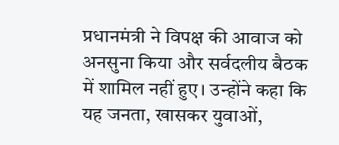प्रधानमंत्री ने विपक्ष की आवाज को अनसुना किया और सर्वदलीय बैठक में शामिल नहीं हुए। उन्होंने कहा कि यह जनता, खासकर युवाओं,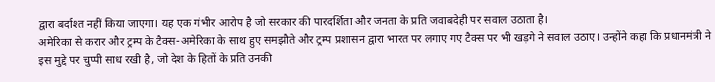द्वारा बर्दाश्त नहीं किया जाएगा। यह एक गंभीर आरोप है जो सरकार की पारदर्शिता और जनता के प्रति जवाबदेही पर सवाल उठाता है।
अमेरिका से करार और ट्रम्प के टैक्स-अमेरिका के साथ हुए समझौते और ट्रम्प प्रशासन द्वारा भारत पर लगाए गए टैक्स पर भी खड़गे ने सवाल उठाए। उन्होंने कहा कि प्रधानमंत्री ने इस मुद्दे पर चुप्पी साध रखी है, जो देश के हितों के प्रति उनकी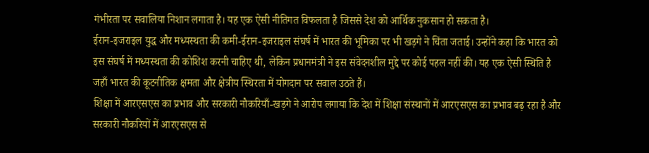गंभीरता पर सवालिया निशान लगाता है। यह एक ऐसी नीतिगत विफलता है जिससे देश को आर्थिक नुकसान हो सकता है।
ईरान-इजराइल युद्ध और मध्यस्थता की कमी-ईरान-इजराइल संघर्ष में भारत की भूमिका पर भी खड़गे ने चिंता जताई। उन्होंने कहा कि भारत को इस संघर्ष में मध्यस्थता की कोशिश करनी चाहिए थी, लेकिन प्रधानमंत्री ने इस संवेदनशील मुद्दे पर कोई पहल नहीं की। यह एक ऐसी स्थिति है जहाँ भारत की कूटनीतिक क्षमता और क्षेत्रीय स्थिरता में योगदान पर सवाल उठते हैं।
शिक्षा में आरएसएस का प्रभाव और सरकारी नौकरियाँ-खड़गे ने आरोप लगाया कि देश में शिक्षा संस्थानों में आरएसएस का प्रभाव बढ़ रहा है और सरकारी नौकरियों में आरएसएस से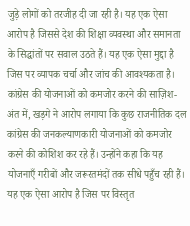जुड़े लोगों को तरजीह दी जा रही है। यह एक ऐसा आरोप है जिससे देश की शिक्षा व्यवस्था और समानता के सिद्धांतों पर सवाल उठते हैं। यह एक ऐसा मुद्दा है जिस पर व्यापक चर्चा और जांच की आवश्यकता है।
कांग्रेस की योजनाओं को कमजोर करने की साज़िश-अंत में, खड़गे ने आरोप लगाया कि कुछ राजनीतिक दल कांग्रेस की जनकल्याणकारी योजनाओं को कमजोर करने की कोशिश कर रहे हैं। उन्होंने कहा कि यह योजनाएँ गरीबों और जरूरतमंदों तक सीधे पहुँच रही हैं। यह एक ऐसा आरोप है जिस पर विस्तृत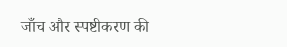जाँच और स्पष्टीकरण की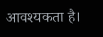आवश्यकता है।